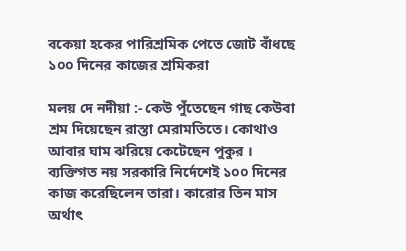বকেয়া হকের পারিশ্রমিক পেতে জোট বাঁধছে ১০০ দিনের কাজের শ্রমিকরা

মলয় দে নদীয়া :- কেউ পুঁতেছেন গাছ কেউবা শ্রম দিয়েছেন রাস্তা মেরামতিতে। কোথাও আবার ঘাম ঝরিয়ে কেটেছেন পুকুর । ব্যক্তিগত নয় সরকারি নির্দেশেই ১০০ দিনের কাজ করেছিলেন তারা। কারোর তিন মাস অর্থাৎ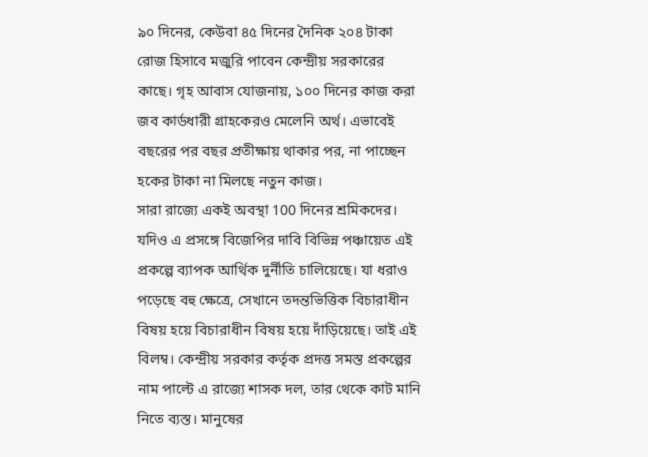৯০ দিনের, কেউবা ৪৫ দিনের দৈনিক ২০৪ টাকা রোজ হিসাবে মজুরি পাবেন কেন্দ্রীয় সরকারের কাছে। গৃহ আবাস যোজনায়, ১০০ দিনের কাজ করা জব কার্ডধারী গ্রাহকেরও মেলেনি অর্থ। এভাবেই বছরের পর বছর প্রতীক্ষায় থাকার পর, না পাচ্ছেন হকের টাকা না মিলছে নতুন কাজ।
সারা রাজ্যে একই অবস্থা 100 দিনের শ্রমিকদের। যদিও এ প্রসঙ্গে বিজেপির দাবি বিভিন্ন পঞ্চায়েত এই প্রকল্পে ব্যাপক আর্থিক দুর্নীতি চালিয়েছে। যা ধরাও পড়েছে বহু ক্ষেত্রে, সেখানে তদন্তভিত্তিক বিচারাধীন বিষয় হয়ে বিচারাধীন বিষয় হয়ে দাঁড়িয়েছে। তাই এই বিলম্ব। কেন্দ্রীয় সরকার কর্তৃক প্রদত্ত সমস্ত প্রকল্পের নাম পাল্টে এ রাজ্যে শাসক দল, তার থেকে কাট মানি নিতে ব্যস্ত। মানুষের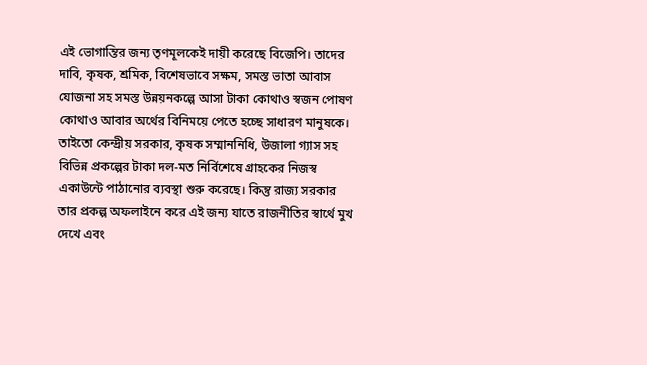এই ভোগান্তির জন্য তৃণমূলকেই দায়ী করেছে বিজেপি। তাদের দাবি, কৃষক, শ্রমিক, বিশেষভাবে সক্ষম, সমস্ত ভাতা আবাস যোজনা সহ সমস্ত উন্নয়নকল্পে আসা টাকা কোথাও স্বজন পোষণ কোথাও আবার অর্থের বিনিময়ে পেতে হচ্ছে সাধারণ মানুষকে। তাইতো কেন্দ্রীয় সরকার, কৃষক সম্মাননিধি, উজালা গ্যাস সহ বিভিন্ন প্রকল্পের টাকা দল-মত নির্বিশেষে গ্রাহকের নিজস্ব একাউন্টে পাঠানোর ব্যবস্থা শুরু করেছে। কিন্তু রাজ্য সরকার তার প্রকল্প অফলাইনে করে এই জন্য যাতে রাজনীতির স্বার্থে মুখ দেখে এবং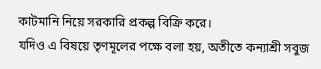কাটমানি নিয়ে সরকারি প্রকল্প বিক্রি করে।
যদিও এ বিষয়ে তৃণমূলের পক্ষে বলা হয়, অতীতে কন্যাশ্রী সবুজ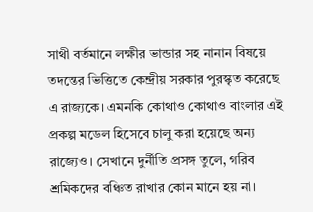সাথী বর্তমানে লক্ষীর ভান্ডার সহ নানান বিষয়ে তদন্তের ভিত্তিতে কেন্দ্রীয় সরকার পুরস্কৃত করেছে এ রাজ্যকে। এমনকি কোথাও কোথাও বাংলার এই প্রকল্প মডেল হিসেবে চালু করা হয়েছে অন্য রাজ্যেও। সেখানে দুর্নীতি প্রসঙ্গ তুলে, গরিব শ্রমিকদের বঞ্চিত রাখার কোন মানে হয় না।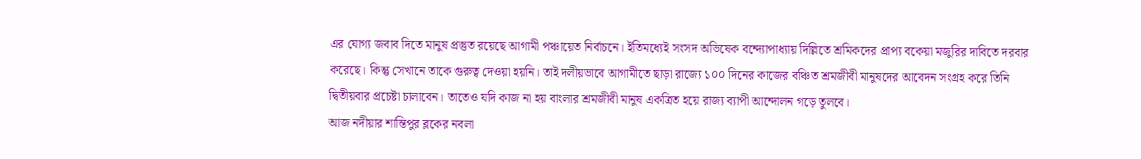এর যোগ্য জবাব দিতে মানুষ প্রস্তুত রয়েছে আগামী পঞ্চায়েত নির্বাচনে। ইতিমধ্যেই সংসদ অভিষেক বন্দ্যোপাধ্যায় দিল্লিতে শ্রমিকদের প্রাপ্য বকেয়া মজুরির দাবিতে দরবার করেছে। কিন্তু সেখানে তাকে গুরুত্ব দেওয়া হয়নি। তাই দলীয়ভাবে আগামীতে ছাড়া রাজ্যে ১০০ দিনের কাজের বঞ্চিত শ্রমজীবী মানুষদের আবেদন সংগ্রহ করে তিনি দ্বিতীয়বার প্রচেষ্টা চালাবেন। তাতেও যদি কাজ না হয় বাংলার শ্রমজীবী মানুষ একত্রিত হয়ে রাজ্য ব্যাপী আন্দোলন গড়ে তুলবে।
আজ নদীয়ার শান্তিপুর ব্লকের নবলা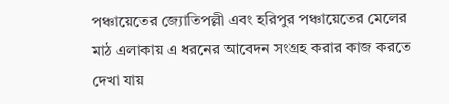পঞ্চায়েতের জ্যোতিপল্লী এবং হরিপুর পঞ্চায়েতের মেলের মাঠ এলাকায় এ ধরনের আবেদন সংগ্রহ করার কাজ করতে দেখা যায়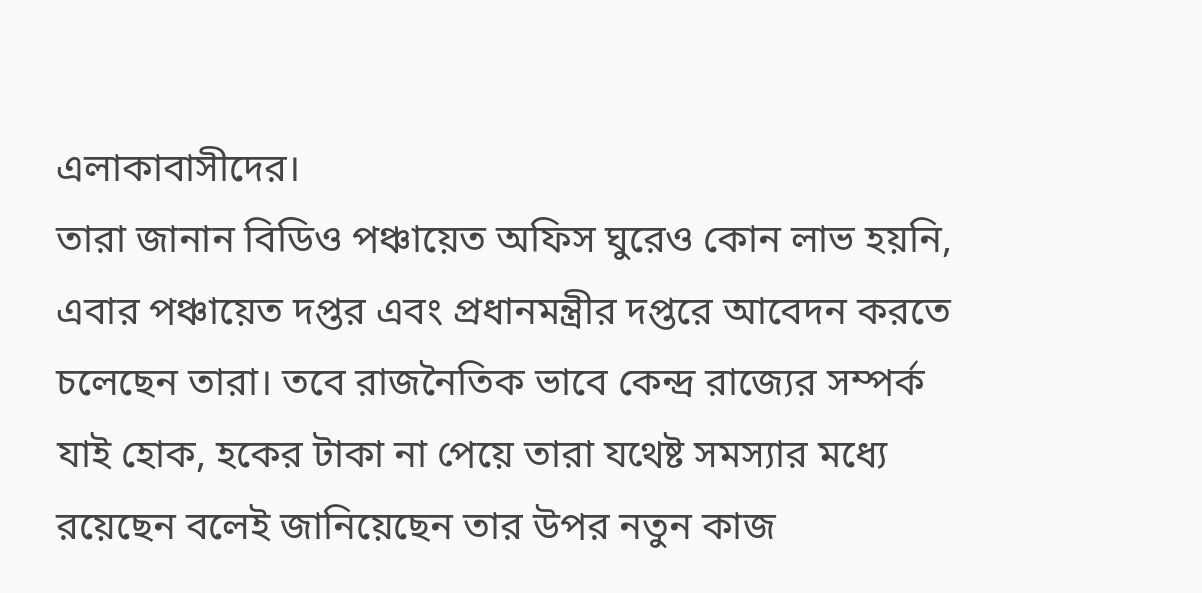এলাকাবাসীদের।
তারা জানান বিডিও পঞ্চায়েত অফিস ঘুরেও কোন লাভ হয়নি, এবার পঞ্চায়েত দপ্তর এবং প্রধানমন্ত্রীর দপ্তরে আবেদন করতে চলেছেন তারা। তবে রাজনৈতিক ভাবে কেন্দ্র রাজ্যের সম্পর্ক যাই হোক, হকের টাকা না পেয়ে তারা যথেষ্ট সমস্যার মধ্যে রয়েছেন বলেই জানিয়েছেন তার উপর নতুন কাজ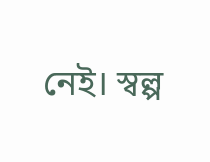নেই। স্বল্প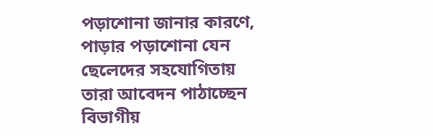পড়াশোনা জানার কারণে, পাড়ার পড়াশোনা যেন ছেলেদের সহযোগিতায় তারা আবেদন পাঠাচ্ছেন বিভাগীয়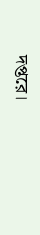দপ্তরে।